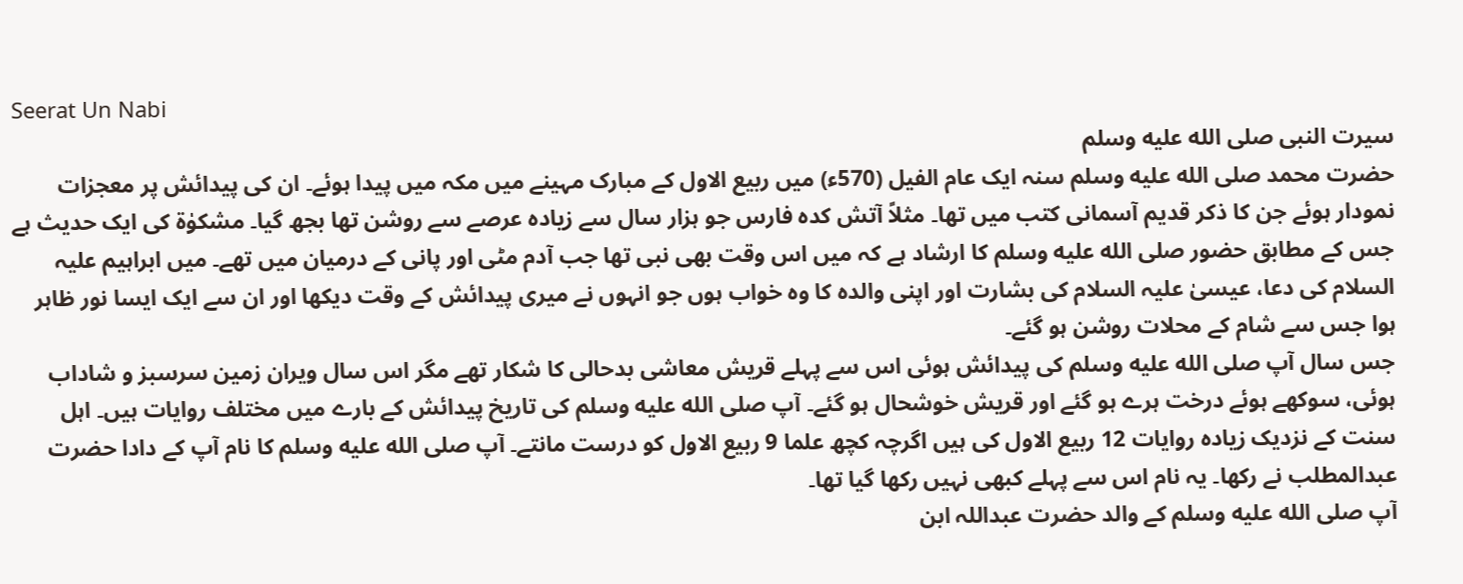Seerat Un Nabi
سیرت النبی صلى الله عليه وسلم
حضرت محمد صلى الله عليه وسلم سنہ ایک عام الفیل (570ء) میں ربیع الاول کے مبارک مہینے میں مکہ میں پیدا ہوئے۔ ان کی پیدائش پر معجزات نمودار ہوئے جن کا ذکر قدیم آسمانی کتب میں تھا۔ مثلاً آتش کدہ فارس جو ہزار سال سے زیادہ عرصے سے روشن تھا بجھ گیا۔ مشکوٰۃ کی ایک حدیث ہے جس کے مطابق حضور صلى الله عليه وسلم کا ارشاد ہے کہ میں اس وقت بھی نبی تھا جب آدم مٹی اور پانی کے درمیان میں تھے۔ میں ابراہیم علیہ السلام کی دعا، عیسیٰ علیہ السلام کی بشارت اور اپنی والدہ کا وہ خواب ہوں جو انہوں نے میری پیدائش کے وقت دیکھا اور ان سے ایک ایسا نور ظاہر ہوا جس سے شام کے محلات روشن ہو گئے۔
جس سال آپ صلى الله عليه وسلم کی پیدائش ہوئی اس سے پہلے قریش معاشی بدحالی کا شکار تھے مگر اس سال ویران زمین سرسبز و شاداب ہوئی، سوکھے ہوئے درخت ہرے ہو گئے اور قریش خوشحال ہو گئے۔ آپ صلى الله عليه وسلم کی تاریخ پیدائش کے بارے میں مختلف روایات ہیں۔ اہل سنت کے نزدیک زیادہ روایات 12 ربیع الاول کی ہیں اگرچہ کچھ علما 9 ربیع الاول کو درست مانتے۔ آپ صلى الله عليه وسلم کا نام آپ کے دادا حضرت عبدالمطلب نے رکھا۔ یہ نام اس سے پہلے کبھی نہیں رکھا گیا تھا۔
آپ صلى الله عليه وسلم کے والد حضرت عبداللہ ابن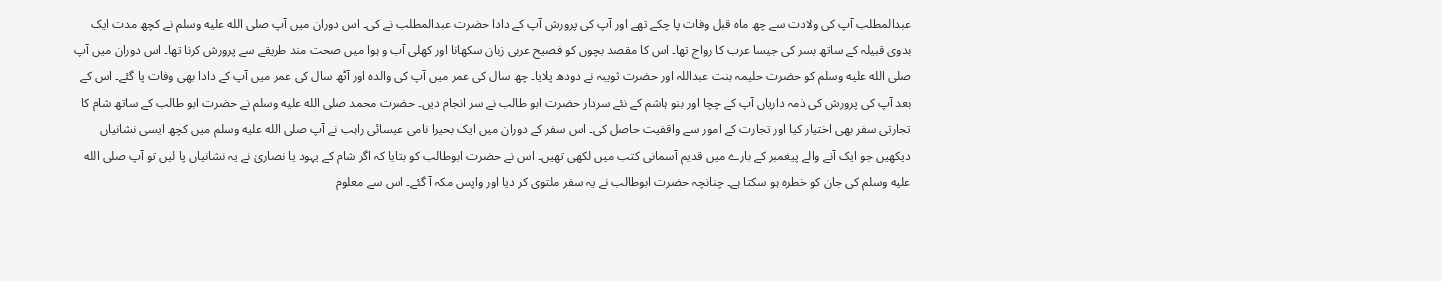عبدالمطلب آپ کی ولادت سے چھ ماہ قبل وفات پا چکے تھے اور آپ کی پرورش آپ کے دادا حضرت عبدالمطلب نے کی۔ اس دوران میں آپ صلى الله عليه وسلم نے کچھ مدت ایک بدوی قبیلہ کے ساتھ بسر کی جیسا عرب کا رواج تھا۔ اس کا مقصد بچوں کو فصیح عربی زبان سکھانا اور کھلی آب و ہوا میں صحت مند طریقے سے پرورش کرنا تھا۔ اس دوران میں آپ صلى الله عليه وسلم کو حضرت حلیمہ بنت عبداللہ اور حضرت ثویبہ نے دودھ پلایا۔ چھ سال کی عمر میں آپ کی والدہ اور آٹھ سال کی عمر میں آپ کے دادا بھی وفات پا گئے۔ اس کے بعد آپ کی پرورش کی ذمہ داریاں آپ کے چچا اور بنو ہاشم کے نئے سردار حضرت ابو طالب نے سر انجام دیں۔ حضرت محمد صلى الله عليه وسلم نے حضرت ابو طالب کے ساتھ شام کا تجارتی سفر بھی اختیار کیا اور تجارت کے امور سے واقفیت حاصل کی۔ اس سفر کے دوران میں ایک بحیرا نامی عیسائی راہب نے آپ صلى الله عليه وسلم میں کچھ ایسی نشانیاں دیکھیں جو ایک آنے والے پیغمبر کے بارے میں قدیم آسمانی کتب میں لکھی تھیں۔ اس نے حضرت ابوطالب کو بتایا کہ اگر شام کے یہود یا نصاریٰ نے یہ نشانیاں پا لیں تو آپ صلى الله عليه وسلم کی جان کو خطرہ ہو سکتا ہے۔ چنانچہ حضرت ابوطالب نے یہ سفر ملتوی کر دیا اور واپس مکہ آ گئے۔ اس سے معلوم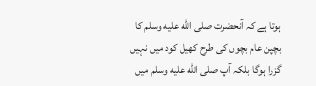ہوتا ہے کہ آنحضرت صلى الله عليه وسلم کا بچپن عام بچوں کی طرح کھیل کود میں نہیں گزرا ہوگا بلکہ آپ صلى الله عليه وسلم میں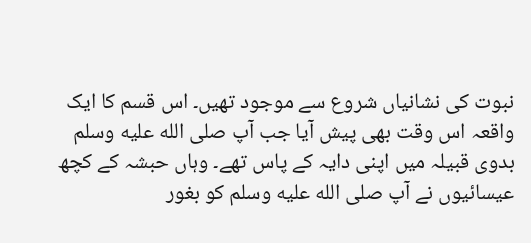نبوت کی نشانیاں شروع سے موجود تھیں۔ اس قسم کا ایک واقعہ اس وقت بھی پیش آیا جب آپ صلى الله عليه وسلم بدوی قبیلہ میں اپنی دایہ کے پاس تھے۔ وہاں حبشہ کے کچھ عیسائیوں نے آپ صلى الله عليه وسلم کو بغور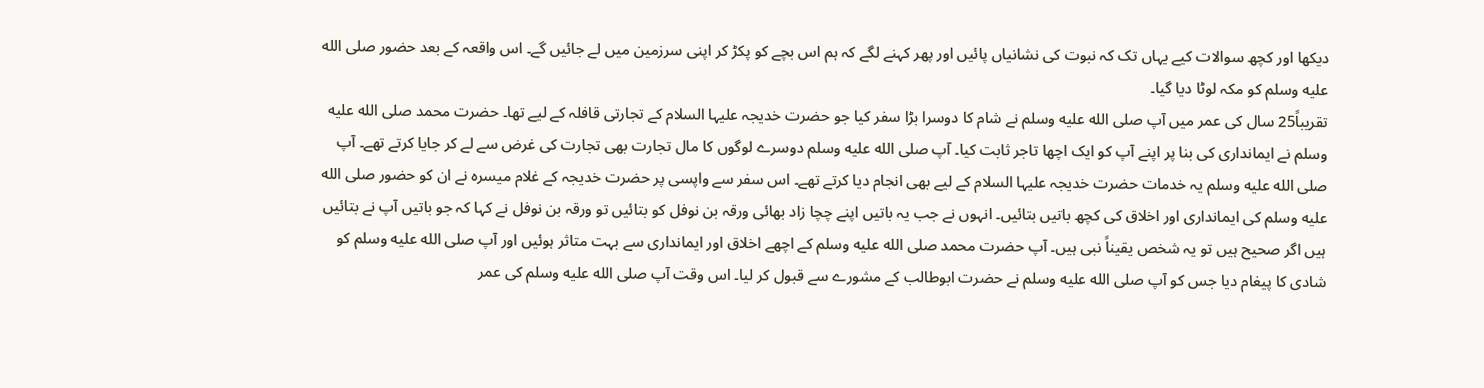دیکھا اور کچھ سوالات کیے یہاں تک کہ نبوت کی نشانیاں پائیں اور پھر کہنے لگے کہ ہم اس بچے کو پکڑ کر اپنی سرزمین میں لے جائیں گے۔ اس واقعہ کے بعد حضور صلى الله عليه وسلم کو مکہ لوٹا دیا گیا۔
تقریباً25 سال کی عمر میں آپ صلى الله عليه وسلم نے شام کا دوسرا بڑا سفر کیا جو حضرت خدیجہ علیہا السلام کے تجارتی قافلہ کے لیے تھا۔ حضرت محمد صلى الله عليه وسلم نے ایمانداری کی بنا پر اپنے آپ کو ایک اچھا تاجر ثابت کیا۔ آپ صلى الله عليه وسلم دوسرے لوگوں کا مال تجارت بھی تجارت کی غرض سے لے کر جایا کرتے تھے۔ آپ صلى الله عليه وسلم یہ خدمات حضرت خدیجہ علیہا السلام کے لیے بھی انجام دیا کرتے تھے۔ اس سفر سے واپسی پر حضرت خدیجہ کے غلام میسرہ نے ان کو حضور صلى الله عليه وسلم کی ایمانداری اور اخلاق کی کچھ باتیں بتائیں۔ انہوں نے جب یہ باتیں اپنے چچا زاد بھائی ورقہ بن نوفل کو بتائیں تو ورقہ بن نوفل نے کہا کہ جو باتیں آپ نے بتائیں ہیں اگر صحیح ہیں تو یہ شخص یقیناً نبی ہیں۔ آپ حضرت محمد صلى الله عليه وسلم کے اچھے اخلاق اور ایمانداری سے بہت متاثر ہوئیں اور آپ صلى الله عليه وسلم کو شادی کا پیغام دیا جس کو آپ صلى الله عليه وسلم نے حضرت ابوطالب کے مشورے سے قبول کر لیا۔ اس وقت آپ صلى الله عليه وسلم کی عمر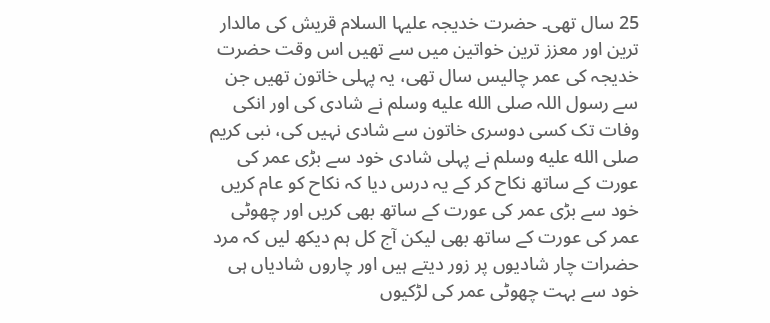25 سال تھی۔ حضرت خدیجہ علیہا السلام قریش کی مالدار ترین اور معزز ترین خواتین میں سے تھیں اس وقت حضرت خدیجہ کی عمر چالیس سال تھی، یہ پہلی خاتون تھیں جن سے رسول اللہ صلى الله عليه وسلم نے شادی کی اور انکی وفات تک کسی دوسری خاتون سے شادی نہیں کی، نبی کریم صلى الله عليه وسلم نے پہلی شادی خود سے بڑی عمر کی عورت کے ساتھ نکاح کر کے یہ درس دیا کہ نکاح کو عام کریں خود سے بڑی عمر کی عورت کے ساتھ بھی کریں اور چھوٹی عمر کی عورت کے ساتھ بھی لیکن آج کل ہم دیکھ لیں کہ مرد حضرات چار شادیوں پر زور دیتے ہیں اور چاروں شادیاں ہی خود سے بہت چھوٹی عمر کی لڑکیوں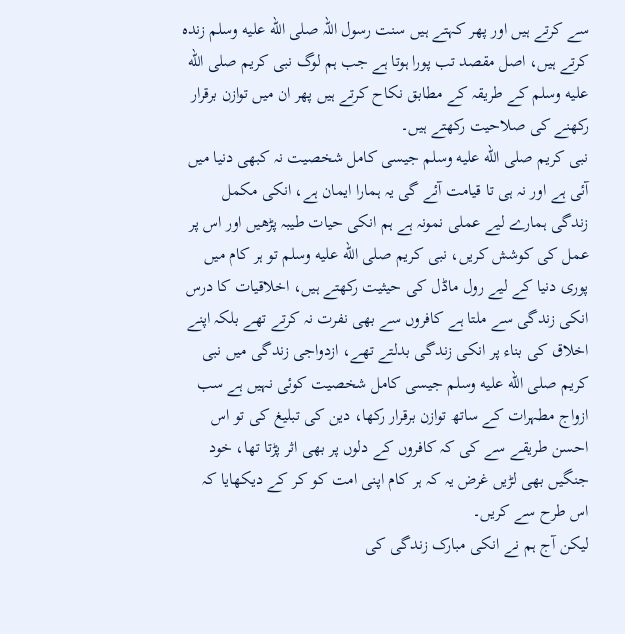سے کرتے ہیں اور پھر کہتے ہیں سنت رسول اللہ صلى الله عليه وسلم زندہ کرتے ہیں، اصل مقصد تب پورا ہوتا ہے جب ہم لوگ نبی کریم صلى الله عليه وسلم کے طریقہ کے مطابق نکاح کرتے ہیں پھر ان میں توازن برقرار رکھنے کی صلاحیت رکھتے ہیں۔
نبی کریم صلى الله عليه وسلم جیسی کامل شخصیت نہ کبھی دنیا میں آئی ہے اور نہ ہی تا قیامت آئے گی یہ ہمارا ایمان ہے، انکی مکمل زندگی ہمارے لیے عملی نمونہ ہے ہم انکی حیات طیبہ پڑھیں اور اس پر عمل کی کوشش کریں، نبی کریم صلى الله عليه وسلم تو ہر کام میں پوری دنیا کے لیے رول ماڈل کی حیثیت رکھتے ہیں، اخلاقیات کا درس انکی زندگی سے ملتا ہے کافروں سے بھی نفرت نہ کرتے تھے بلکہ اپنے اخلاق کی بناء پر انکی زندگی بدلتے تھے، ازدواجی زندگی میں نبی کریم صلى الله عليه وسلم جیسی کامل شخصیت کوئی نہیں ہے سب ازواج مطہرات کے ساتھ توازن برقرار رکھا، دین کی تبلیغ کی تو اس احسن طریقے سے کی کہ کافروں کے دلوں پر بھی اثر پڑتا تھا، خود جنگیں بھی لڑیں غرض یہ کہ ہر کام اپنی امت کو کر کے دیکھایا کہ اس طرح سے کریں۔
لیکن آج ہم نے انکی مبارک زندگی کی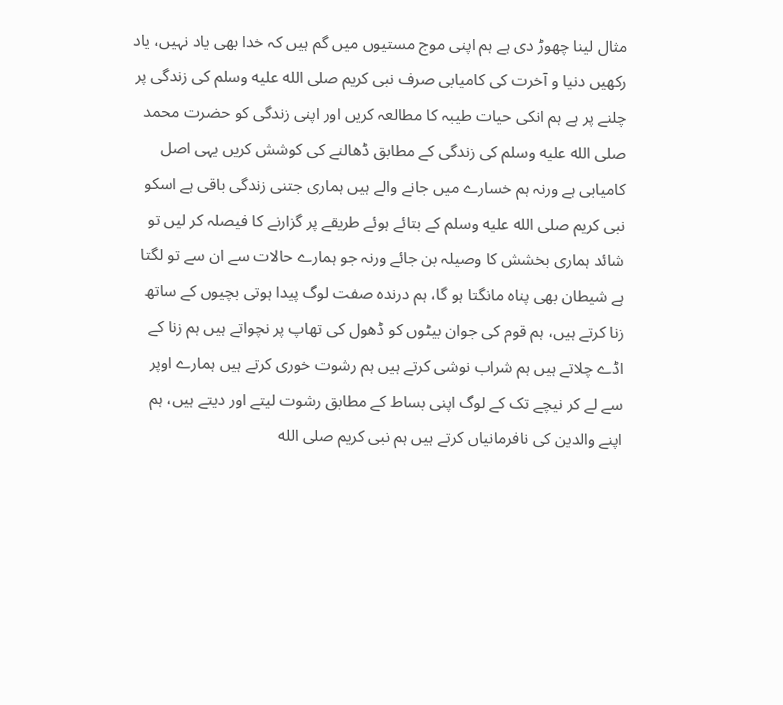مثال لینا چھوڑ دی ہے ہم اپنی موج مستیوں میں گم ہیں کہ خدا بھی یاد نہیں، یاد رکھیں دنیا و آخرت کی کامیابی صرف نبی کریم صلى الله عليه وسلم کی زندگی پر چلنے پر ہے ہم انکی حیات طیبہ کا مطالعہ کریں اور اپنی زندگی کو حضرت محمد صلى الله عليه وسلم کی زندگی کے مطابق ڈھالنے کی کوشش کریں یہی اصل کامیابی ہے ورنہ ہم خسارے میں جانے والے ہیں ہماری جتنی زندگی باقی ہے اسکو نبی کریم صلى الله عليه وسلم کے بتائے ہوئے طریقے پر گزارنے کا فیصلہ کر لیں تو شائد ہماری بخشش کا وصیلہ بن جائے ورنہ جو ہمارے حالات سے ان سے تو لگتا ہے شیطان بھی پناہ مانگتا ہو گا، ہم درندہ صفت لوگ پیدا ہوتی بچیوں کے ساتھ زنا کرتے ہیں، ہم قوم کی جوان بیٹوں کو ڈھول کی تھاپ پر نچواتے ہیں ہم زنا کے اڈے چلاتے ہیں ہم شراب نوشی کرتے ہیں ہم رشوت خوری کرتے ہیں ہمارے اوپر سے لے کر نیچے تک کے لوگ اپنی بساط کے مطابق رشوت لیتے اور دیتے ہیں، ہم اپنے والدین کی نافرمانیاں کرتے ہیں ہم نبی کریم صلى الله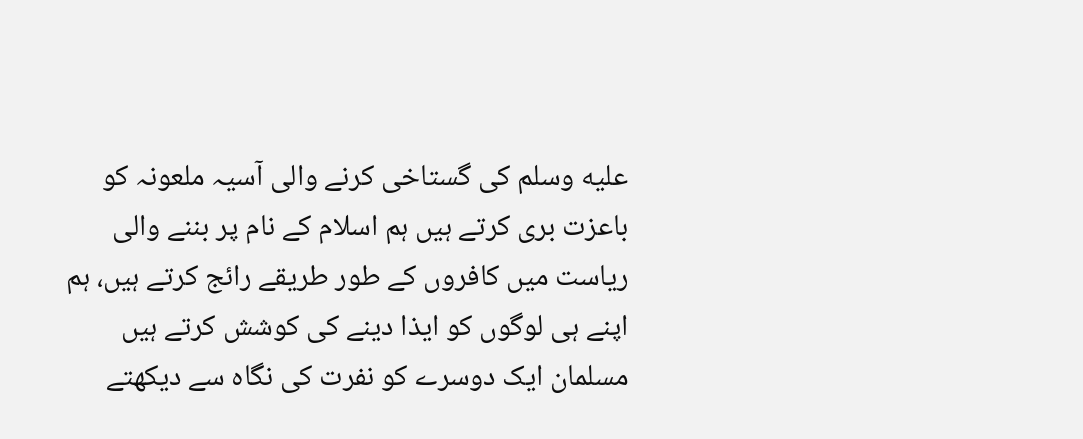عليه وسلم کی گستاخی کرنے والی آسیہ ملعونہ کو باعزت بری کرتے ہیں ہم اسلام کے نام پر بننے والی ریاست میں کافروں کے طور طریقے رائج کرتے ہیں، ہم اپنے ہی لوگوں کو ایذا دینے کی کوشش کرتے ہیں مسلمان ایک دوسرے کو نفرت کی نگاہ سے دیکھتے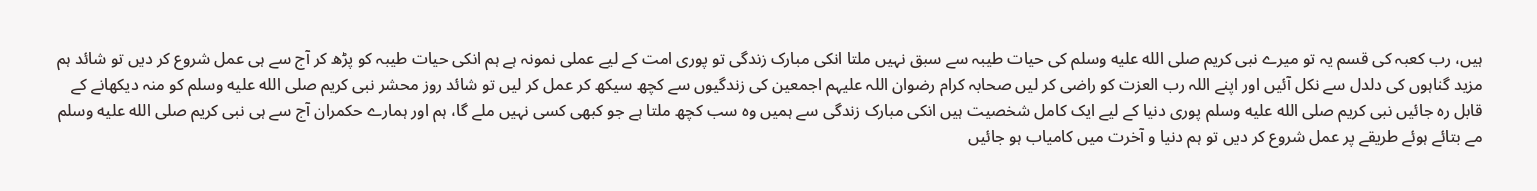ہیں، رب کعبہ کی قسم یہ تو میرے نبی کریم صلى الله عليه وسلم کی حیات طیبہ سے سبق نہیں ملتا انکی مبارک زندگی تو پوری امت کے لیے عملی نمونہ ہے ہم انکی حیات طیبہ کو پڑھ کر آج سے ہی عمل شروع کر دیں تو شائد ہم مزید گناہوں کی دلدل سے نکل آئیں اور اپنے اللہ رب العزت کو راضی کر لیں صحابہ کرام رضوان اللہ علیہم اجمعین کی زندگیوں سے کچھ سیکھ کر عمل کر لیں تو شائد روز محشر نبی کریم صلى الله عليه وسلم کو منہ دیکھانے کے قابل رہ جائیں نبی کریم صلى الله عليه وسلم پوری دنیا کے لیے ایک کامل شخصیت ہیں انکی مبارک زندگی سے ہمیں وہ سب کچھ ملتا ہے جو کبھی کسی نہیں ملے گا، ہم اور ہمارے حکمران آج سے ہی نبی کریم صلى الله عليه وسلم مے بتائے ہوئے طریقے پر عمل شروع کر دیں تو ہم دنیا و آخرت میں کامیاب ہو جائیں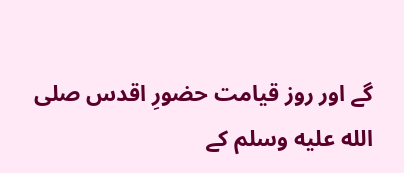گے اور روز قیامت حضورِ اقدس صلى الله عليه وسلم کے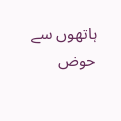ہاتھوں سے حوض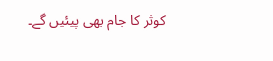کوثر کا جام بھی پیئیں گے۔